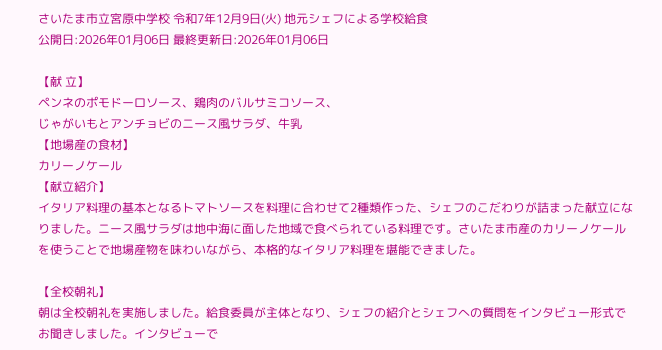さいたま市立宮原中学校 令和7年12月9日(火) 地元シェフによる学校給食
公開日:2026年01月06日 最終更新日:2026年01月06日

【献 立】
ペンネのポモドーロソース、鶏肉のバルサミコソース、
じゃがいもとアンチョビのニース風サラダ、牛乳
【地場産の食材】
カリーノケール
【献立紹介】
イタリア料理の基本となるトマトソースを料理に合わせて2種類作った、シェフのこだわりが詰まった献立になりました。ニース風サラダは地中海に面した地域で食べられている料理です。さいたま市産のカリーノケールを使うことで地場産物を味わいながら、本格的なイタリア料理を堪能できました。

【全校朝礼】
朝は全校朝礼を実施しました。給食委員が主体となり、シェフの紹介とシェフへの質問をインタビュー形式でお聞きしました。インタビューで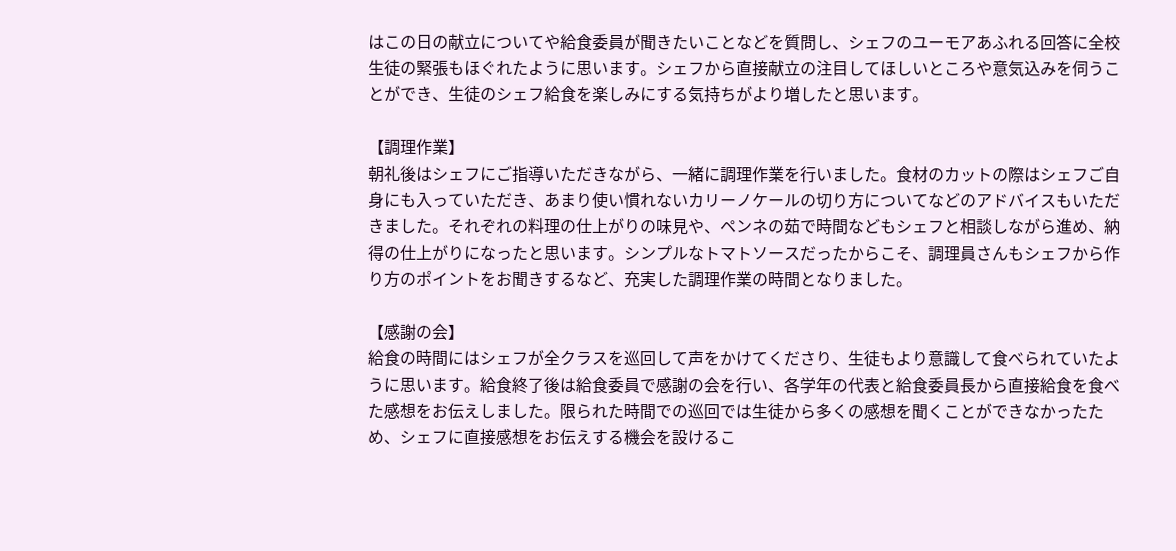はこの日の献立についてや給食委員が聞きたいことなどを質問し、シェフのユーモアあふれる回答に全校生徒の緊張もほぐれたように思います。シェフから直接献立の注目してほしいところや意気込みを伺うことができ、生徒のシェフ給食を楽しみにする気持ちがより増したと思います。

【調理作業】
朝礼後はシェフにご指導いただきながら、一緒に調理作業を行いました。食材のカットの際はシェフご自身にも入っていただき、あまり使い慣れないカリーノケールの切り方についてなどのアドバイスもいただきました。それぞれの料理の仕上がりの味見や、ペンネの茹で時間などもシェフと相談しながら進め、納得の仕上がりになったと思います。シンプルなトマトソースだったからこそ、調理員さんもシェフから作り方のポイントをお聞きするなど、充実した調理作業の時間となりました。

【感謝の会】
給食の時間にはシェフが全クラスを巡回して声をかけてくださり、生徒もより意識して食べられていたように思います。給食終了後は給食委員で感謝の会を行い、各学年の代表と給食委員長から直接給食を食べた感想をお伝えしました。限られた時間での巡回では生徒から多くの感想を聞くことができなかったため、シェフに直接感想をお伝えする機会を設けるこ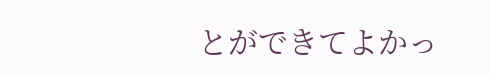とができてよかっ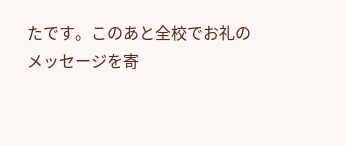たです。このあと全校でお礼のメッセージを寄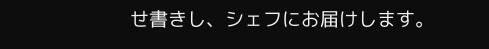せ書きし、シェフにお届けします。